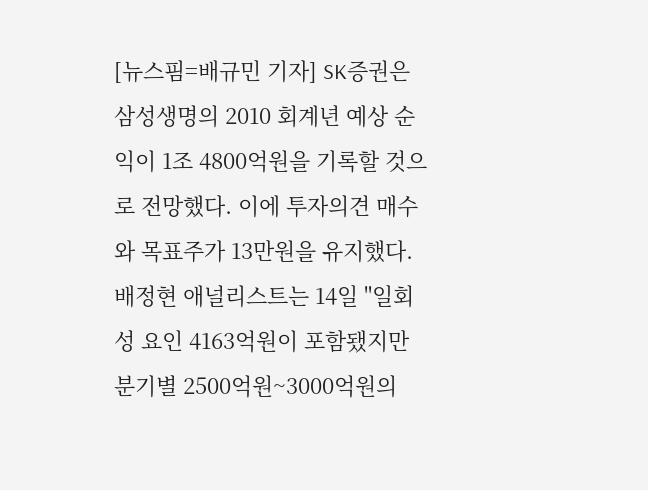[뉴스핌=배규민 기자] SK증권은 삼성생명의 2010 회계년 예상 순익이 1조 4800억원을 기록할 것으로 전망했다. 이에 투자의견 매수와 목표주가 13만원을 유지했다.
배정현 애널리스트는 14일 "일회성 요인 4163억원이 포함됐지만 분기별 2500억원~3000억원의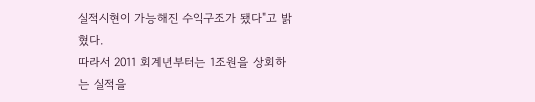실적시현이 가능해진 수익구조가 됐다"고 밝혔다.
따라서 2011 회계년부터는 1조원을 상회하는 실적을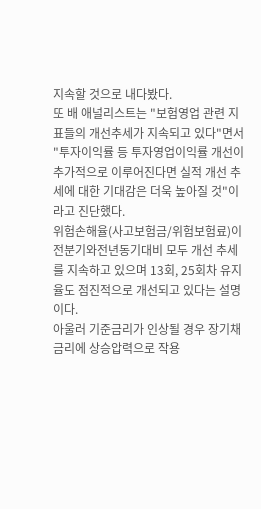지속할 것으로 내다봤다.
또 배 애널리스트는 "보험영업 관련 지표들의 개선추세가 지속되고 있다"면서 "투자이익률 등 투자영업이익률 개선이 추가적으로 이루어진다면 실적 개선 추세에 대한 기대감은 더욱 높아질 것"이라고 진단했다.
위험손해율(사고보험금/위험보험료)이 전분기와전년동기대비 모두 개선 추세를 지속하고 있으며 13회, 25회차 유지율도 점진적으로 개선되고 있다는 설명이다.
아울러 기준금리가 인상될 경우 장기채 금리에 상승압력으로 작용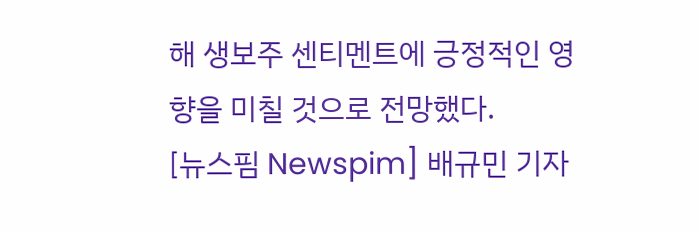해 생보주 센티멘트에 긍정적인 영향을 미칠 것으로 전망했다.
[뉴스핌 Newspim] 배규민 기자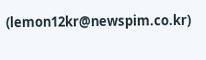(lemon12kr@newspim.co.kr)